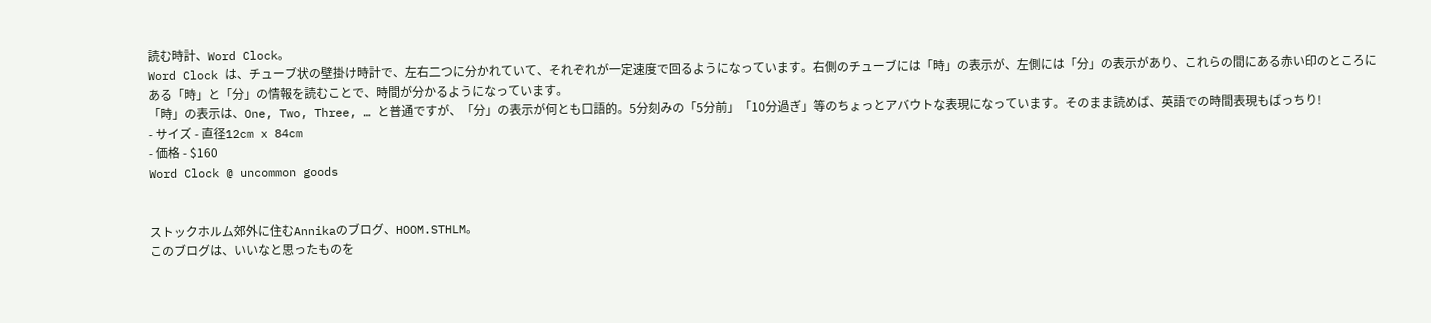読む時計、Word Clock。
Word Clock は、チューブ状の壁掛け時計で、左右二つに分かれていて、それぞれが一定速度で回るようになっています。右側のチューブには「時」の表示が、左側には「分」の表示があり、これらの間にある赤い印のところにある「時」と「分」の情報を読むことで、時間が分かるようになっています。
「時」の表示は、One, Two, Three, … と普通ですが、「分」の表示が何とも口語的。5分刻みの「5分前」「10分過ぎ」等のちょっとアバウトな表現になっています。そのまま読めば、英語での時間表現もばっちり!
- サイズ - 直径12cm x 84cm
- 価格 - $160
Word Clock @ uncommon goods


ストックホルム郊外に住むAnnikaのブログ、HOOM.STHLM。
このブログは、いいなと思ったものを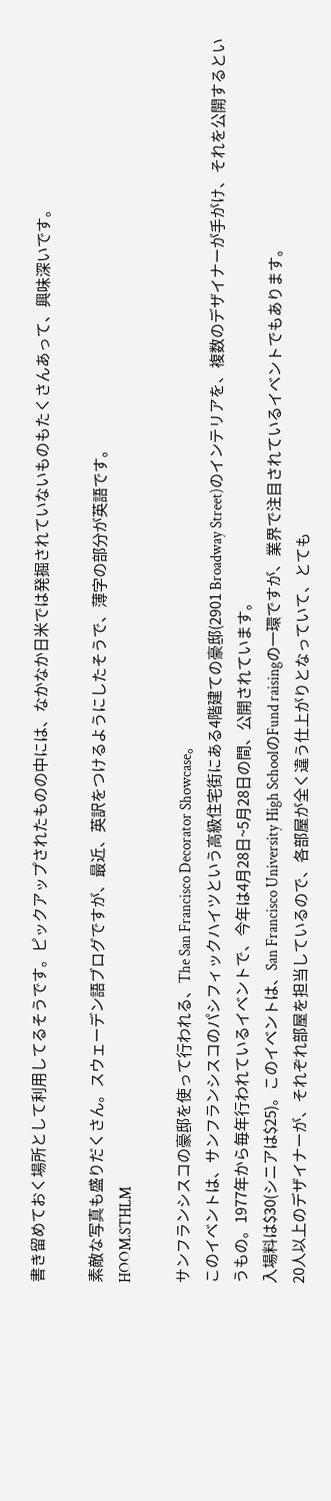書き留めておく場所として利用してるそうです。ピックアップされたものの中には、なかなか日米では発掘されていないものもたくさんあって、興味深いです。

素敵な写真も盛りだくさん。スウェーデン語ブログですが、最近、英訳をつけるようにしたそうで、薄字の部分が英語です。
HOOM.STHLM

サンフランシスコの豪邸を使って行われる、The San Francisco Decorator Showcase。
このイベントは、サンフランシスコのパシフィックハイツという高級住宅街にある4階建ての豪邸(2901 Broadway Street)のインテリアを、複数のデザイナーが手がけ、それを公開するというもの。1977年から毎年行われているイベントで、今年は4月28日~5月28日の間、公開されています。
入場料は$30(シニアは$25)。このイベントは、San Francisco University High SchoolのFund raisingの一環ですが、業界で注目されているイベントでもあります。
20人以上のデザイナーが、それぞれ部屋を担当しているので、各部屋が全く違う仕上がりとなっていて、とても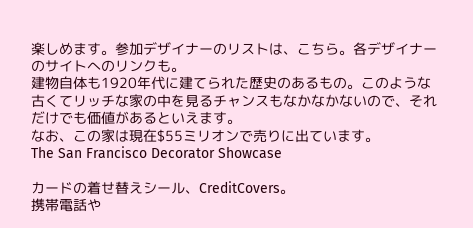楽しめます。参加デザイナーのリストは、こちら。各デザイナーのサイトへのリンクも。
建物自体も1920年代に建てられた歴史のあるもの。このような古くてリッチな家の中を見るチャンスもなかなかないので、それだけでも価値があるといえます。
なお、この家は現在$55ミリオンで売りに出ています。
The San Francisco Decorator Showcase

カードの着せ替えシール、CreditCovers。
携帯電話や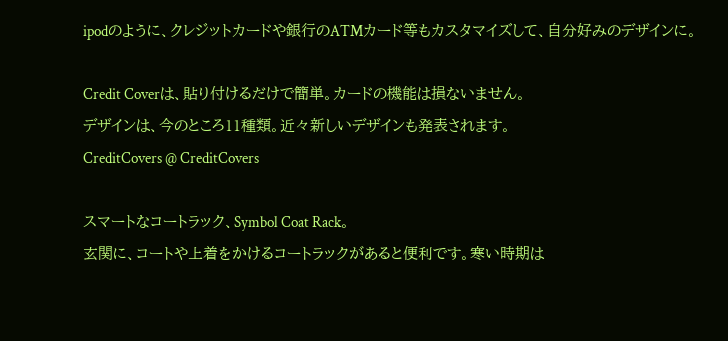ipodのように、クレジットカードや銀行のATMカード等もカスタマイズして、自分好みのデザインに。

Credit Coverは、貼り付けるだけで簡単。カードの機能は損ないません。
デザインは、今のところ11種類。近々新しいデザインも発表されます。
CreditCovers @ CreditCovers

スマートなコートラック、Symbol Coat Rack。
玄関に、コートや上着をかけるコートラックがあると便利です。寒い時期は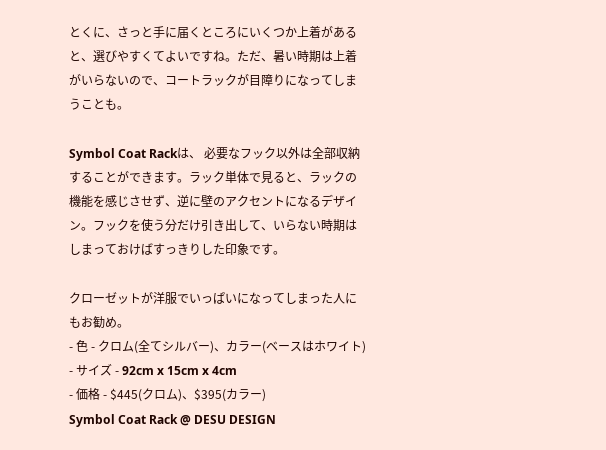とくに、さっと手に届くところにいくつか上着があると、選びやすくてよいですね。ただ、暑い時期は上着がいらないので、コートラックが目障りになってしまうことも。

Symbol Coat Rackは、 必要なフック以外は全部収納することができます。ラック単体で見ると、ラックの機能を感じさせず、逆に壁のアクセントになるデザイン。フックを使う分だけ引き出して、いらない時期はしまっておけばすっきりした印象です。

クローゼットが洋服でいっぱいになってしまった人にもお勧め。
- 色 - クロム(全てシルバー)、カラー(ベースはホワイト)
- サイズ - 92cm x 15cm x 4cm
- 価格 - $445(クロム)、$395(カラー)
Symbol Coat Rack @ DESU DESIGN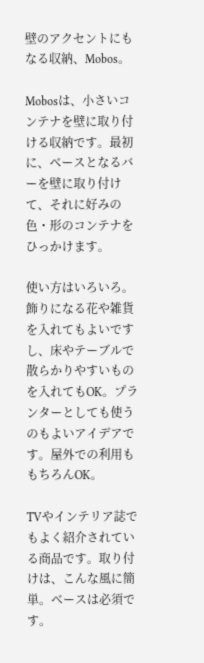壁のアクセントにもなる収納、Mobos。

Mobosは、小さいコンテナを壁に取り付ける収納です。最初に、ベースとなるバーを壁に取り付けて、それに好みの色・形のコンテナをひっかけます。

使い方はいろいろ。飾りになる花や雑貨を入れてもよいですし、床やテーブルで散らかりやすいものを入れてもOK。プランターとしても使うのもよいアイデアです。屋外での利用ももちろんOK。

TVやインテリア誌でもよく紹介されている商品です。取り付けは、こんな風に簡単。ベースは必須です。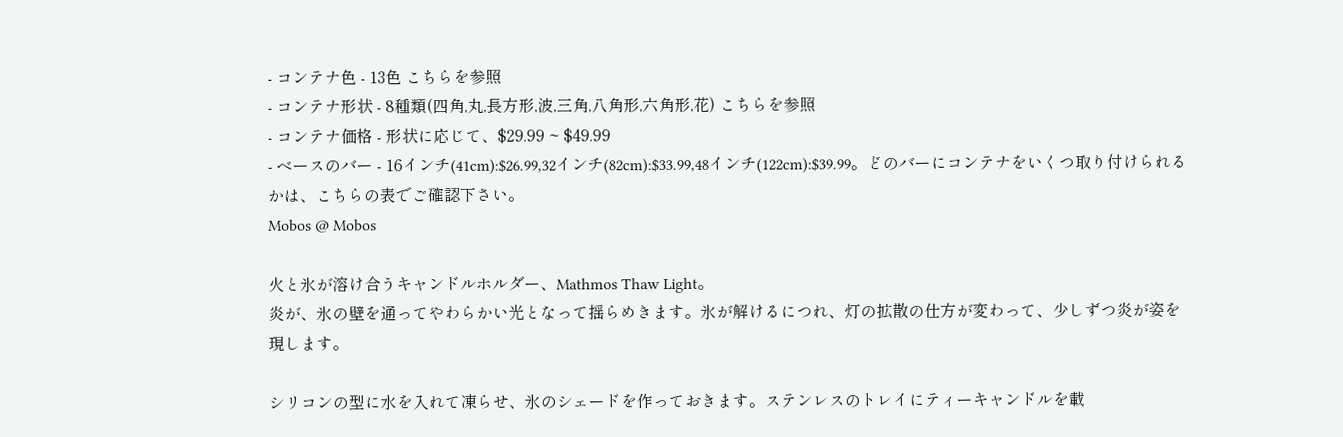- コンテナ色 - 13色 こちらを参照
- コンテナ形状 - 8種類(四角,丸,長方形,波,三角,八角形,六角形,花) こちらを参照
- コンテナ価格 - 形状に応じて、$29.99 ~ $49.99
- ベースのバー - 16インチ(41cm):$26.99,32インチ(82cm):$33.99,48インチ(122cm):$39.99。どのバーにコンテナをいくつ取り付けられるかは、こちらの表でご確認下さい。
Mobos @ Mobos

火と氷が溶け合うキャンドルホルダー、Mathmos Thaw Light。
炎が、氷の壁を通ってやわらかい光となって揺らめきます。氷が解けるにつれ、灯の拡散の仕方が変わって、少しずつ炎が姿を現します。

シリコンの型に水を入れて凍らせ、氷のシェードを作っておきます。ステンレスのトレイにティーキャンドルを載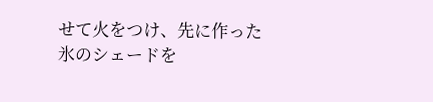せて火をつけ、先に作った氷のシェードを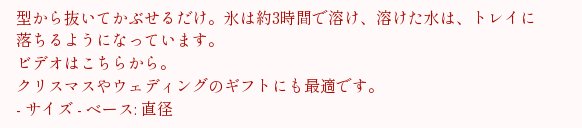型から抜いてかぶせるだけ。氷は約3時間で溶け、溶けた水は、トレイに落ちるようになっています。
ビデオはこちらから。
クリスマスやウェディングのギフトにも最適です。
- サイズ - ベース: 直径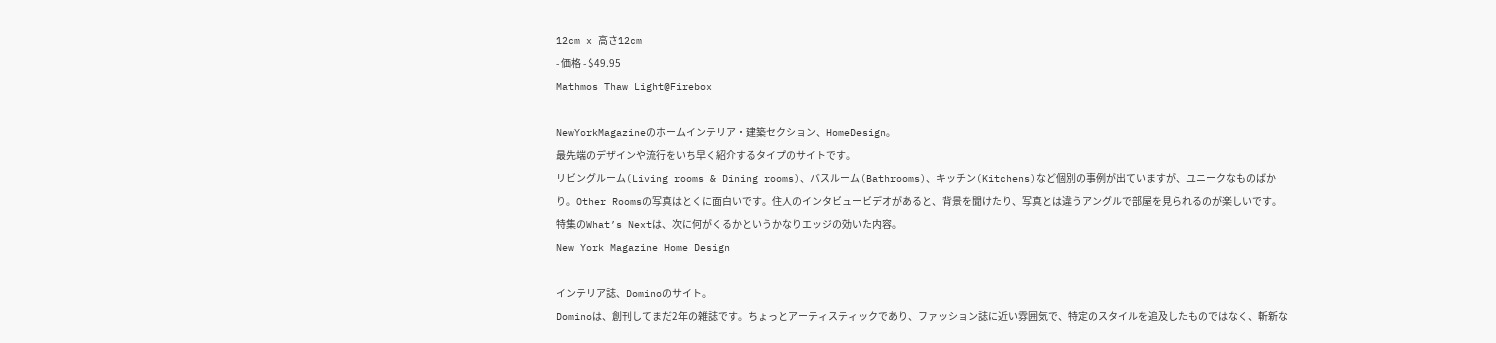12cm x 高さ12cm
- 価格 - $49.95
Mathmos Thaw Light@Firebox

NewYorkMagazineのホームインテリア・建築セクション、HomeDesign。
最先端のデザインや流行をいち早く紹介するタイプのサイトです。
リビングルーム(Living rooms & Dining rooms)、バスルーム(Bathrooms)、キッチン(Kitchens)など個別の事例が出ていますが、ユニークなものばかり。Other Roomsの写真はとくに面白いです。住人のインタビュービデオがあると、背景を聞けたり、写真とは違うアングルで部屋を見られるのが楽しいです。
特集のWhat’s Nextは、次に何がくるかというかなりエッジの効いた内容。
New York Magazine Home Design

インテリア誌、Dominoのサイト。
Dominoは、創刊してまだ2年の雑誌です。ちょっとアーティスティックであり、ファッション誌に近い雰囲気で、特定のスタイルを追及したものではなく、斬新な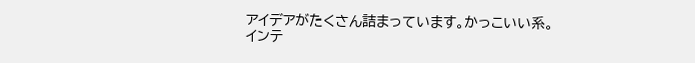アイデアがたくさん詰まっています。かっこいい系。
インテ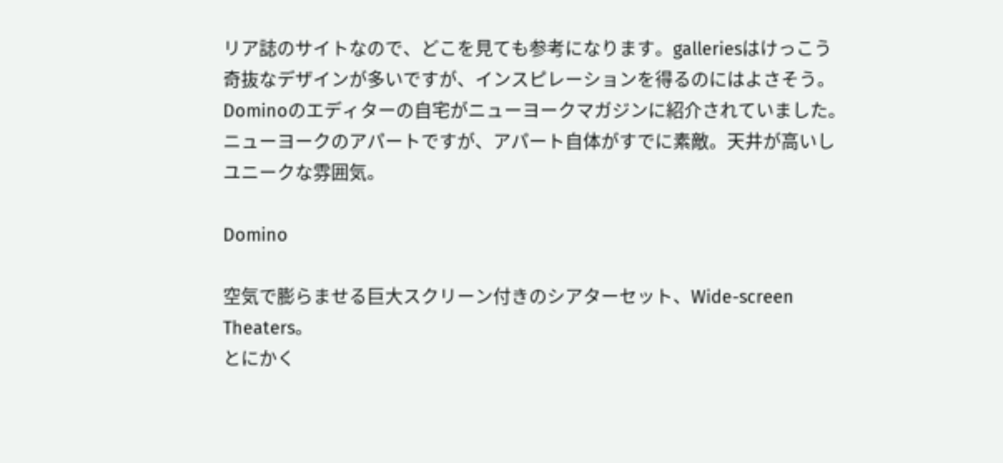リア誌のサイトなので、どこを見ても参考になります。galleriesはけっこう奇抜なデザインが多いですが、インスピレーションを得るのにはよさそう。
Dominoのエディターの自宅がニューヨークマガジンに紹介されていました。ニューヨークのアパートですが、アパート自体がすでに素敵。天井が高いしユニークな雰囲気。

Domino

空気で膨らませる巨大スクリーン付きのシアターセット、Wide-screen Theaters。
とにかく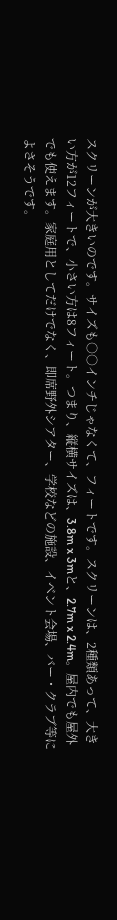スクリーンが大きいのです。サイズも○○インチじゃなくて、フィートです。スクリーンは、2種類あって、大きい方が12フィートで、小さい方は8フィート。つまり、縦横サイズは、3.8m x 3mと、2.7m x 2.4m。屋内でも屋外でも使えます。家庭用としてだけでなく、即席野外シアター、学校などの施設、イベント会場、バー・クラブ等によさそうです。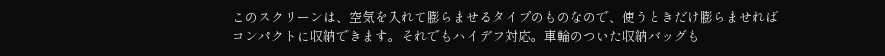このスクリーンは、空気を入れて膨らませるタイプのものなので、使うときだけ膨らませればコンパクトに収納できます。それでもハイデフ対応。車輪のついた収納バッグも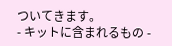ついてきます。
- キットに含まれるもの -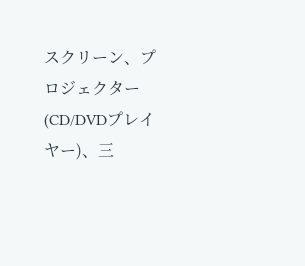スクリーン、プロジェクター(CD/DVDプレイヤー)、三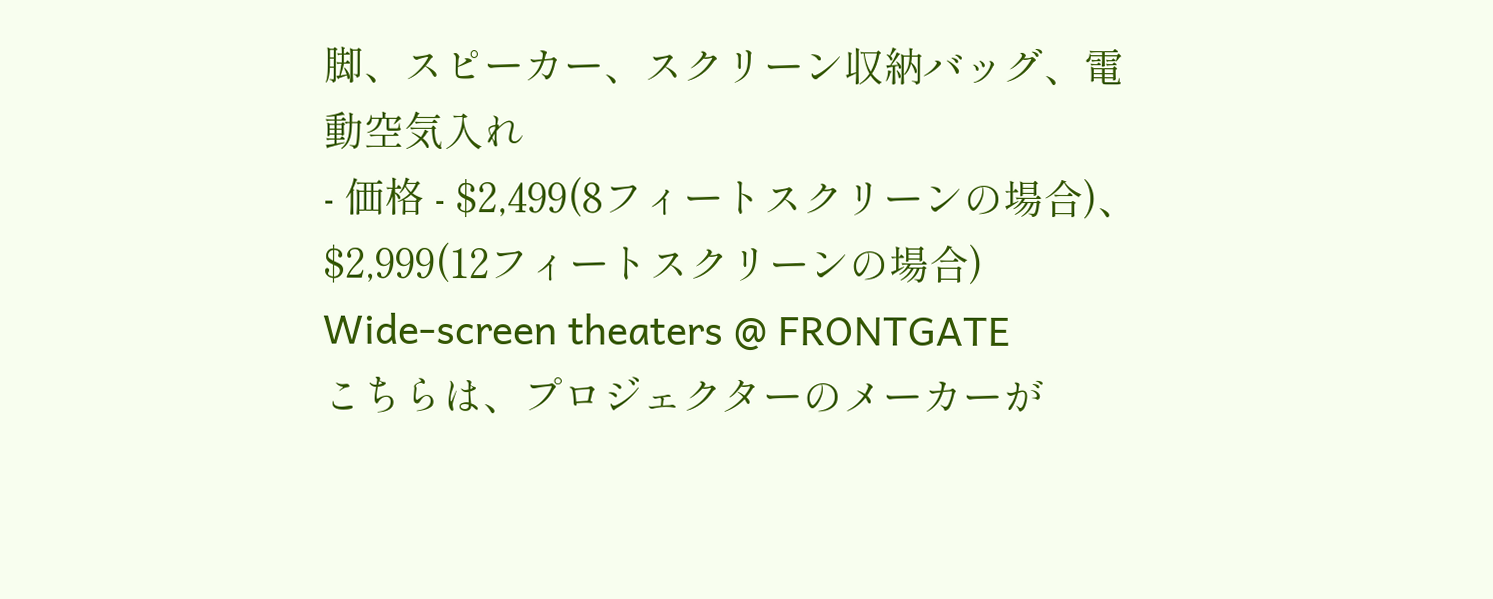脚、スピーカー、スクリーン収納バッグ、電動空気入れ
- 価格 - $2,499(8フィートスクリーンの場合)、$2,999(12フィートスクリーンの場合)
Wide-screen theaters @ FRONTGATE
こちらは、プロジェクターのメーカーが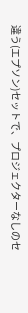違う(エプソン)セットで、プロジェクターなしのセ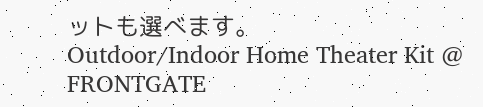ットも選べます。
Outdoor/Indoor Home Theater Kit @ FRONTGATE